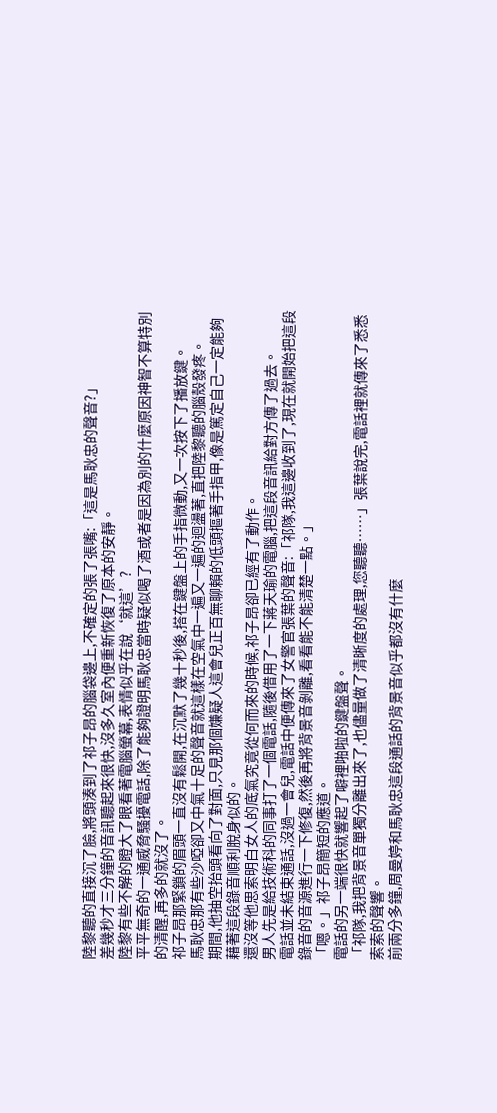陸黎聽的直接沉了臉,將頭湊到了祁子昂的腦袋邊上,不確定的張了張嘴:「這是馬耿忠的聲音?」
差幾秒才三分鐘的音訊聽起來很快,沒多久室內便重新恢復了原本的安靜。
陸黎有些不解的瞪大了眼看著電腦螢幕,表情似乎在說‘就這’?
平平無奇的一通威脅騷擾電話,除了能夠證明馬耿忠當時疑似喝了酒或者是因為別的什麼原因神智不算特別的清醒,再多的就沒了。
祁子昂那緊鎖的眉頭一直沒有鬆開,在沉默了幾十秒後,搭在鍵盤上的手指微動,又一次按下了播放鍵。
馬耿忠那有些沙啞卻又中氣十足的聲音就這樣在空氣中一遍又一遍的迴盪著,直把陸黎聽的腦殼發疼。
期間,他抽空抬頭看向了對面,只見那個嫌疑人這會兒正百無聊賴的低頭摳著手指甲,像是篤定自己一定能夠藉著這段錄音順利脫身似的。
還沒等他思索明白女人的底氣究竟從何而來的時候,祁子昂卻已經有了動作。
男人先是給技術科的同事打了一個電話,隨後借用了一下蔣天瑜的電腦,把這段音訊給對方傳了過去。
電話並未結束通話,沒過一會兒,電話中便傳來了女警官張葉的聲音:「祁隊,我這邊收到了,現在就開始把這段錄音的音源進行一下修復,然後再將背景音剝離,看看能不能清楚一點。」
「嗯。」祁子昂簡短的應道。
電話的另一端很快就響起了噼裡啪啦的鍵盤聲。
「祁隊,我把背景音單獨分離出來了,也儘量做了清晰度的處理,您聽聽……」張葉說完,電話裡就傳來了悉悉索索的聲響。
前兩分多鐘,周曼婷和馬耿忠這段通話的背景音似乎都沒有什麼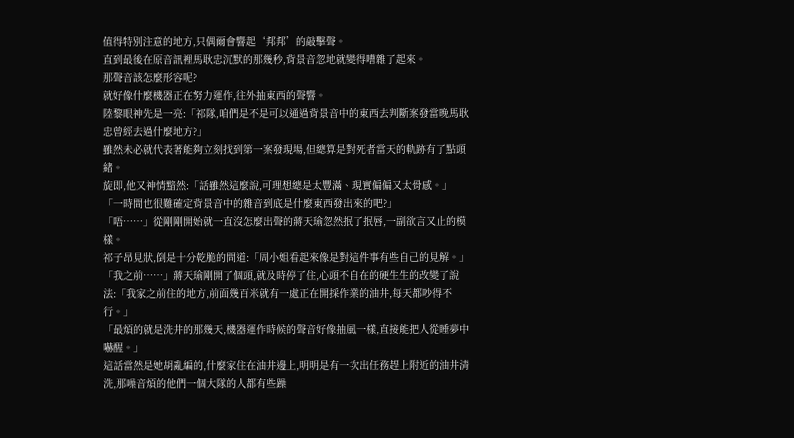值得特別注意的地方,只偶爾會響起‘邦邦’的敲擊聲。
直到最後在原音訊裡馬耿忠沉默的那幾秒,背景音忽地就變得嘈雜了起來。
那聲音該怎麼形容呢?
就好像什麼機器正在努力運作,往外抽東西的聲響。
陸黎眼神先是一亮:「祁隊,咱們是不是可以通過背景音中的東西去判斷案發當晚馬耿忠曾經去過什麼地方?」
雖然未必就代表著能夠立刻找到第一案發現場,但總算是對死者當天的軌跡有了點頭緒。
旋即,他又神情黯然:「話雖然這麼說,可理想總是太豐滿、現實偏偏又太骨感。」
「一時間也很難確定背景音中的雜音到底是什麼東西發出來的吧?」
「唔……」從剛剛開始就一直沒怎麼出聲的蔣天瑜忽然抿了抿唇,一副欲言又止的模樣。
祁子昂見狀,倒是十分乾脆的問道:「周小姐看起來像是對這件事有些自己的見解。」
「我之前……」蔣天瑜剛開了個頭,就及時停了住,心頭不自在的硬生生的改變了說法:「我家之前住的地方,前面幾百米就有一處正在開採作業的油井,每天都吵得不行。」
「最煩的就是洗井的那幾天,機器運作時候的聲音好像抽風一樣,直接能把人從睡夢中嚇醒。」
這話當然是她胡亂編的,什麼家住在油井邊上,明明是有一次出任務趕上附近的油井清洗,那噪音煩的他們一個大隊的人都有些躁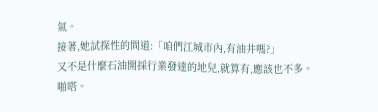氣。
接著,她試探性的問道:「咱們江城市內,有油井嗎?」
又不是什麼石油開採行業發達的地兒,就算有,應該也不多。
啪嗒。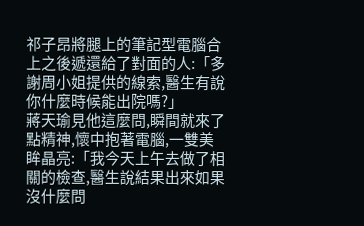祁子昂將腿上的筆記型電腦合上之後遞還給了對面的人:「多謝周小姐提供的線索,醫生有說你什麼時候能出院嗎?」
蔣天瑜見他這麼問,瞬間就來了點精神,懷中抱著電腦,一雙美眸晶亮:「我今天上午去做了相關的檢查,醫生說結果出來如果沒什麼問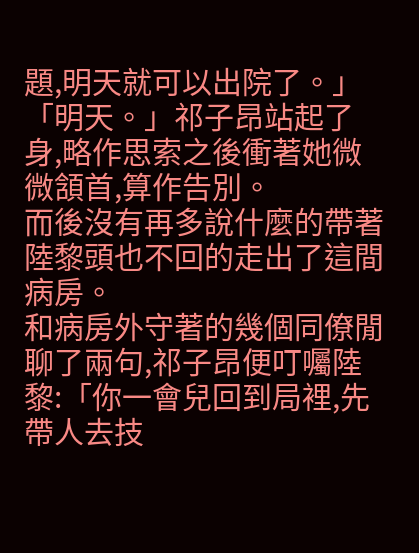題,明天就可以出院了。」
「明天。」祁子昂站起了身,略作思索之後衝著她微微頷首,算作告別。
而後沒有再多說什麼的帶著陸黎頭也不回的走出了這間病房。
和病房外守著的幾個同僚閒聊了兩句,祁子昂便叮囑陸黎:「你一會兒回到局裡,先帶人去技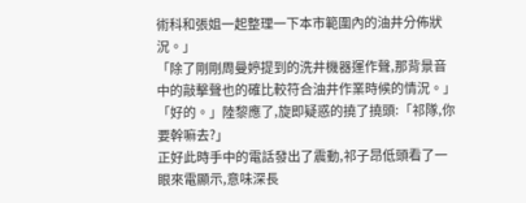術科和張姐一起整理一下本市範圍內的油井分佈狀況。」
「除了剛剛周曼婷提到的洗井機器運作聲,那背景音中的敲擊聲也的確比較符合油井作業時候的情況。」
「好的。」陸黎應了,旋即疑惑的撓了撓頭:「祁隊,你要幹嘛去?」
正好此時手中的電話發出了震動,祁子昂低頭看了一眼來電顯示,意味深長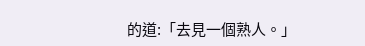的道:「去見一個熟人。」